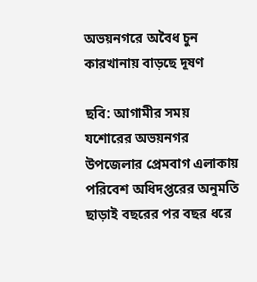অভয়নগরে অবৈধ চুন কারখানায় বাড়ছে দূষণ

ছবি: আগামীর সময়
যশোরের অভয়নগর উপজেলার প্রেমবাগ এলাকায় পরিবেশ অধিদপ্তরের অনুমতি ছাড়াই বছরের পর বছর ধরে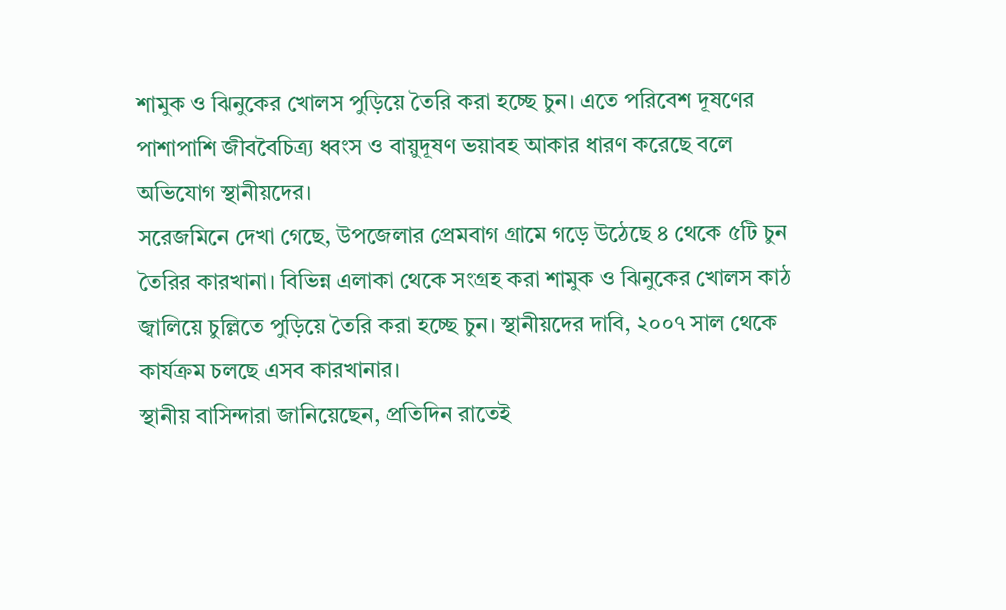শামুক ও ঝিনুকের খোলস পুড়িয়ে তৈরি করা হচ্ছে চুন। এতে পরিবেশ দূষণের পাশাপাশি জীববৈচিত্র্য ধ্বংস ও বায়ুদূষণ ভয়াবহ আকার ধারণ করেছে বলে অভিযোগ স্থানীয়দের।
সরেজমিনে দেখা গেছে, উপজেলার প্রেমবাগ গ্রামে গড়ে উঠেছে ৪ থেকে ৫টি চুন তৈরির কারখানা। বিভিন্ন এলাকা থেকে সংগ্রহ করা শামুক ও ঝিনুকের খোলস কাঠ জ্বালিয়ে চুল্লিতে পুড়িয়ে তৈরি করা হচ্ছে চুন। স্থানীয়দের দাবি, ২০০৭ সাল থেকে কার্যক্রম চলছে এসব কারখানার।
স্থানীয় বাসিন্দারা জানিয়েছেন, প্রতিদিন রাতেই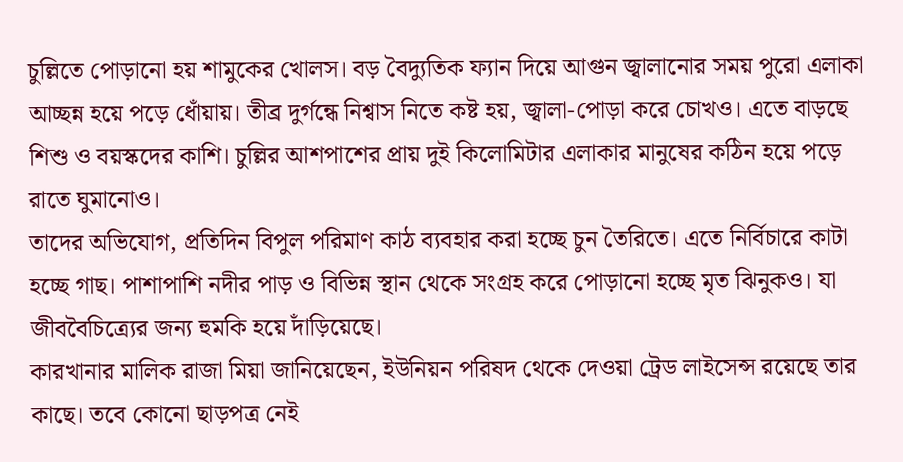চুল্লিতে পোড়ানো হয় শামুকের খোলস। বড় বৈদ্যুতিক ফ্যান দিয়ে আগুন জ্বালানোর সময় পুরো এলাকা আচ্ছন্ন হয়ে পড়ে ধোঁয়ায়। তীব্র দুর্গন্ধে নিশ্বাস নিতে কষ্ট হয়, জ্বালা-পোড়া করে চোখও। এতে বাড়ছে শিশু ও বয়স্কদের কাশি। চুল্লির আশপাশের প্রায় দুই কিলোমিটার এলাকার মানুষের কঠিন হয়ে পড়ে রাতে ঘুমানোও।
তাদের অভিযোগ, প্রতিদিন বিপুল পরিমাণ কাঠ ব্যবহার করা হচ্ছে চুন তৈরিতে। এতে নির্বিচারে কাটা হচ্ছে গাছ। পাশাপাশি নদীর পাড় ও বিভিন্ন স্থান থেকে সংগ্রহ করে পোড়ানো হচ্ছে মৃত ঝিনুকও। যা জীববৈচিত্র্যের জন্য হুমকি হয়ে দাঁড়িয়েছে।
কারখানার মালিক রাজা মিয়া জানিয়েছেন, ইউনিয়ন পরিষদ থেকে দেওয়া ট্রেড লাইসেন্স রয়েছে তার কাছে। তবে কোনো ছাড়পত্র নেই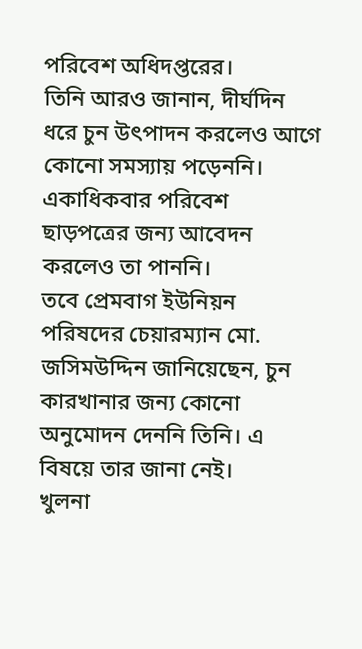পরিবেশ অধিদপ্তরের।
তিনি আরও জানান, দীর্ঘদিন ধরে চুন উৎপাদন করলেও আগে কোনো সমস্যায় পড়েননি। একাধিকবার পরিবেশ ছাড়পত্রের জন্য আবেদন করলেও তা পাননি।
তবে প্রেমবাগ ইউনিয়ন পরিষদের চেয়ারম্যান মো. জসিমউদ্দিন জানিয়েছেন, চুন কারখানার জন্য কোনো অনুমোদন দেননি তিনি। এ বিষয়ে তার জানা নেই।
খুলনা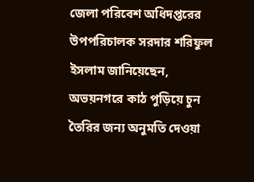জেলা পরিবেশ অধিদপ্তরের উপপরিচালক সরদার শরিফুল ইসলাম জানিয়েছেন, অভয়নগরে কাঠ পুড়িয়ে চুন তৈরির জন্য অনুমতি দেওয়া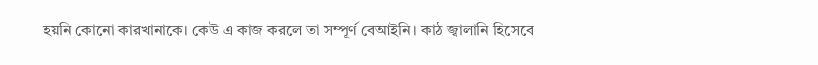হয়নি কোনো কারখানাকে। কেউ এ কাজ করলে তা সম্পূর্ণ বেআইনি। কাঠ জ্বালানি হিসেবে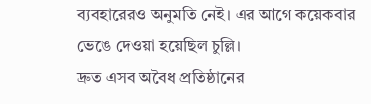ব্যবহারেরও অনুমতি নেই। এর আগে কয়েকবার ভেঙে দেওয়া হয়েছিল চুল্লি।
দ্রুত এসব অবৈধ প্রতিষ্ঠানের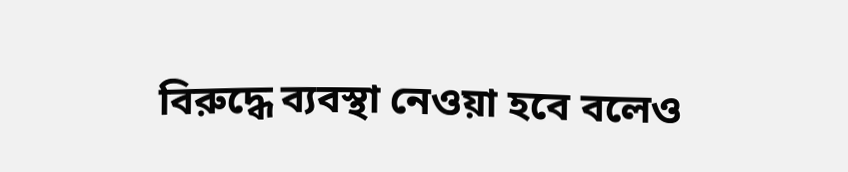বিরুদ্ধে ব্যবস্থা নেওয়া হবে বলেও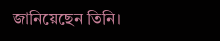জানিয়েছেন তিনি।